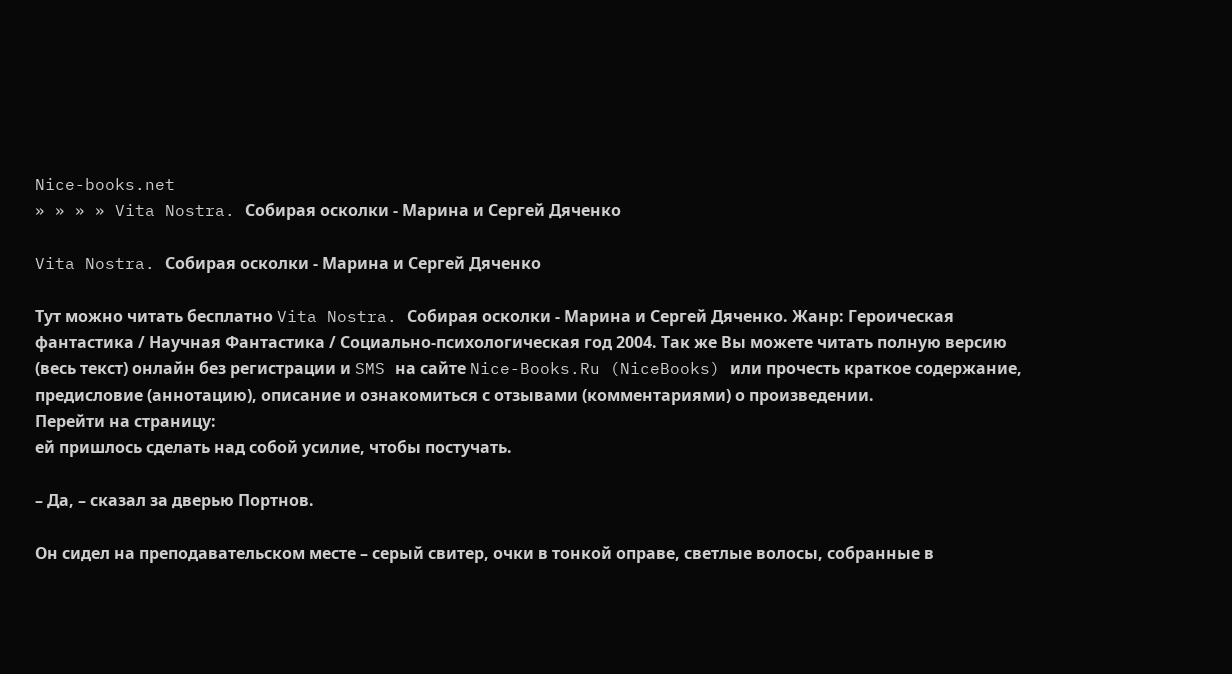Nice-books.net
» » » » Vita Nostra. Собирая осколки - Марина и Сергей Дяченко

Vita Nostra. Собирая осколки - Марина и Сергей Дяченко

Тут можно читать бесплатно Vita Nostra. Собирая осколки - Марина и Сергей Дяченко. Жанр: Героическая фантастика / Научная Фантастика / Социально-психологическая год 2004. Так же Вы можете читать полную версию (весь текст) онлайн без регистрации и SMS на сайте Nice-Books.Ru (NiceBooks) или прочесть краткое содержание, предисловие (аннотацию), описание и ознакомиться с отзывами (комментариями) о произведении.
Перейти на страницу:
ей пришлось сделать над собой усилие, чтобы постучать.

– Да, – сказал за дверью Портнов.

Он сидел на преподавательском месте – серый свитер, очки в тонкой оправе, светлые волосы, собранные в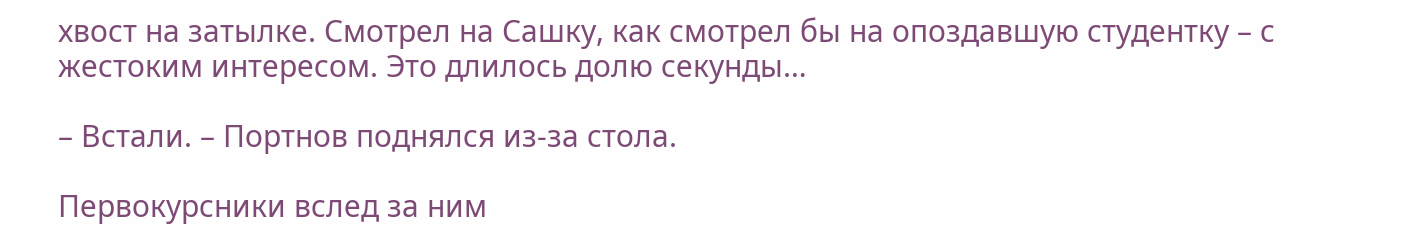хвост на затылке. Смотрел на Сашку, как смотрел бы на опоздавшую студентку – с жестоким интересом. Это длилось долю секунды…

– Встали. – Портнов поднялся из-за стола.

Первокурсники вслед за ним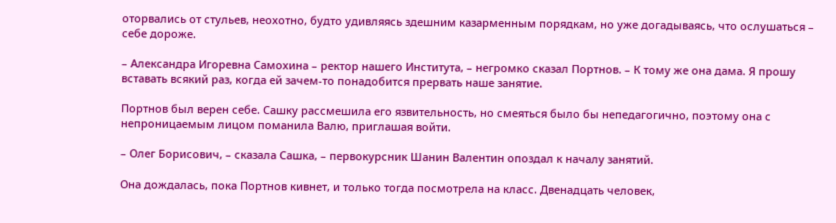оторвались от стульев, неохотно, будто удивляясь здешним казарменным порядкам, но уже догадываясь, что ослушаться – себе дороже.

– Александра Игоревна Самохина – ректор нашего Института, – негромко сказал Портнов. – К тому же она дама. Я прошу вставать всякий раз, когда ей зачем-то понадобится прервать наше занятие.

Портнов был верен себе. Сашку рассмешила его язвительность, но смеяться было бы непедагогично, поэтому она с непроницаемым лицом поманила Валю, приглашая войти.

– Олег Борисович, – сказала Сашка, – первокурсник Шанин Валентин опоздал к началу занятий.

Она дождалась, пока Портнов кивнет, и только тогда посмотрела на класс. Двенадцать человек,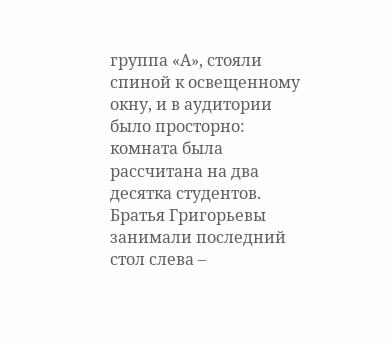группа «А», стояли спиной к освещенному окну, и в аудитории было просторно: комната была рассчитана на два десятка студентов. Братья Григорьевы занимали последний стол слева –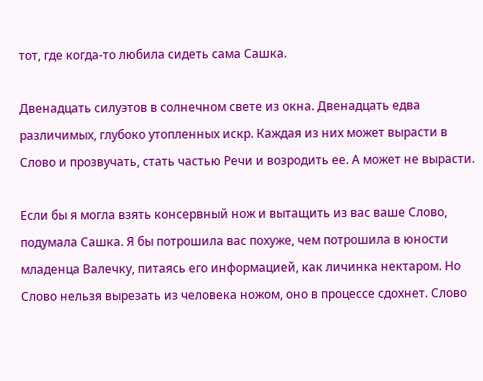тот, где когда-то любила сидеть сама Сашка.

Двенадцать силуэтов в солнечном свете из окна. Двенадцать едва различимых, глубоко утопленных искр. Каждая из них может вырасти в Слово и прозвучать, стать частью Речи и возродить ее. А может не вырасти.

Если бы я могла взять консервный нож и вытащить из вас ваше Слово, подумала Сашка. Я бы потрошила вас похуже, чем потрошила в юности младенца Валечку, питаясь его информацией, как личинка нектаром. Но Слово нельзя вырезать из человека ножом, оно в процессе сдохнет. Слово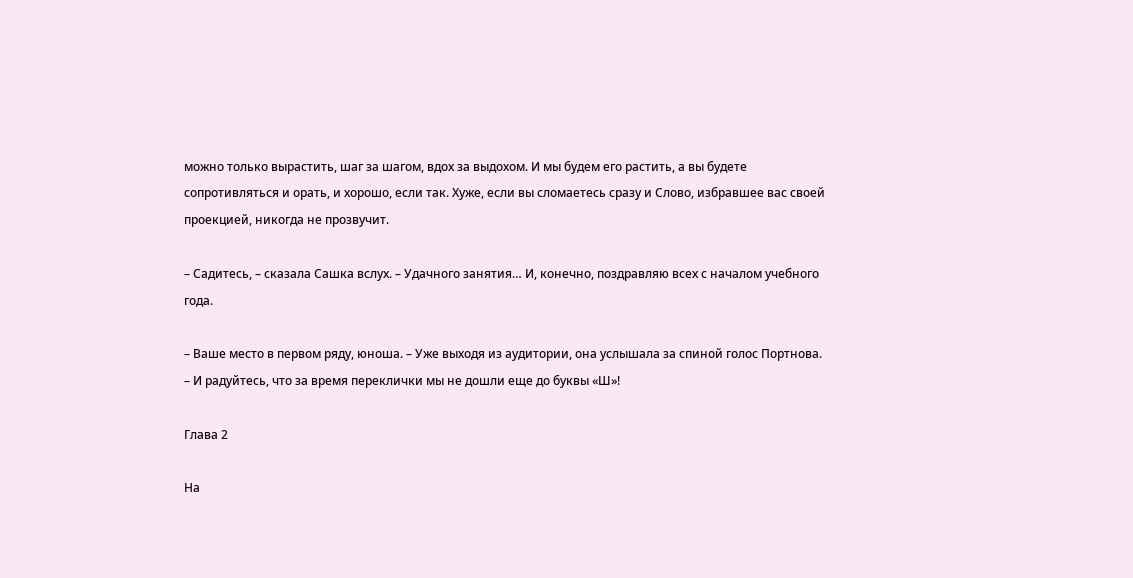можно только вырастить, шаг за шагом, вдох за выдохом. И мы будем его растить, а вы будете сопротивляться и орать, и хорошо, если так. Хуже, если вы сломаетесь сразу и Слово, избравшее вас своей проекцией, никогда не прозвучит.

– Садитесь, – сказала Сашка вслух. – Удачного занятия… И, конечно, поздравляю всех с началом учебного года.

– Ваше место в первом ряду, юноша. – Уже выходя из аудитории, она услышала за спиной голос Портнова. – И радуйтесь, что за время переклички мы не дошли еще до буквы «Ш»!

Глава 2

На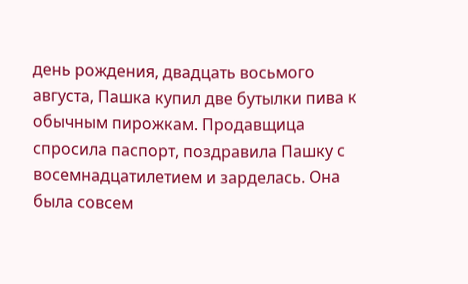день рождения, двадцать восьмого августа, Пашка купил две бутылки пива к обычным пирожкам. Продавщица спросила паспорт, поздравила Пашку с восемнадцатилетием и зарделась. Она была совсем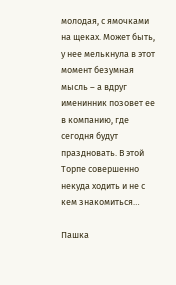молодая, с ямочками на щеках. Может быть, у нее мелькнула в этот момент безумная мысль – а вдруг именинник позовет ее в компанию, где сегодня будут праздновать. В этой Торпе совершенно некуда ходить и не с кем знакомиться…

Пашка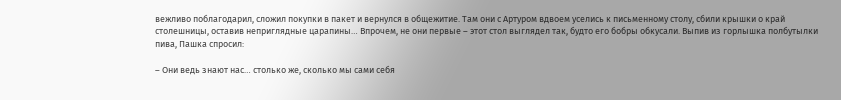вежливо поблагодарил, сложил покупки в пакет и вернулся в общежитие. Там они с Артуром вдвоем уселись к письменному столу, сбили крышки о край столешницы, оставив неприглядные царапины… Впрочем, не они первые – этот стол выглядел так, будто его бобры обкусали. Выпив из горлышка полбутылки пива, Пашка спросил:

– Они ведь знают нас… столько же, сколько мы сами себя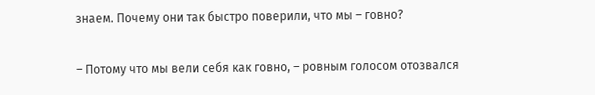знаем. Почему они так быстро поверили, что мы – говно?

– Потому что мы вели себя как говно, – ровным голосом отозвался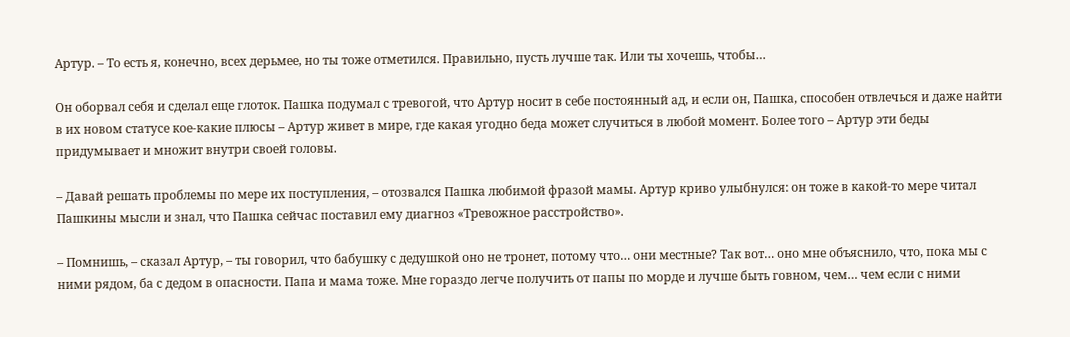Артур. – То есть я, конечно, всех дерьмее, но ты тоже отметился. Правильно, пусть лучше так. Или ты хочешь, чтобы…

Он оборвал себя и сделал еще глоток. Пашка подумал с тревогой, что Артур носит в себе постоянный ад, и если он, Пашка, способен отвлечься и даже найти в их новом статусе кое-какие плюсы – Артур живет в мире, где какая угодно беда может случиться в любой момент. Более того – Артур эти беды придумывает и множит внутри своей головы.

– Давай решать проблемы по мере их поступления, – отозвался Пашка любимой фразой мамы. Артур криво улыбнулся: он тоже в какой-то мере читал Пашкины мысли и знал, что Пашка сейчас поставил ему диагноз «Тревожное расстройство».

– Помнишь, – сказал Артур, – ты говорил, что бабушку с дедушкой оно не тронет, потому что… они местные? Так вот… оно мне объяснило, что, пока мы с ними рядом, ба с дедом в опасности. Папа и мама тоже. Мне гораздо легче получить от папы по морде и лучше быть говном, чем… чем если с ними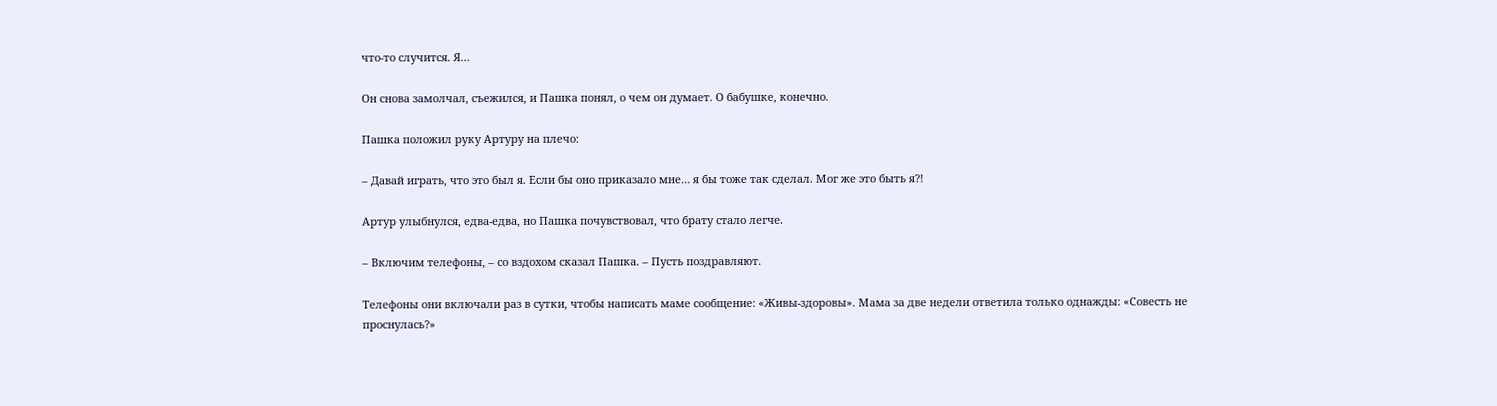что-то случится. Я…

Он снова замолчал, съежился, и Пашка понял, о чем он думает. О бабушке, конечно.

Пашка положил руку Артуру на плечо:

– Давай играть, что это был я. Если бы оно приказало мне… я бы тоже так сделал. Мог же это быть я?!

Артур улыбнулся, едва-едва, но Пашка почувствовал, что брату стало легче.

– Включим телефоны, – со вздохом сказал Пашка. – Пусть поздравляют.

Телефоны они включали раз в сутки, чтобы написать маме сообщение: «Живы-здоровы». Мама за две недели ответила только однажды: «Совесть не проснулась?»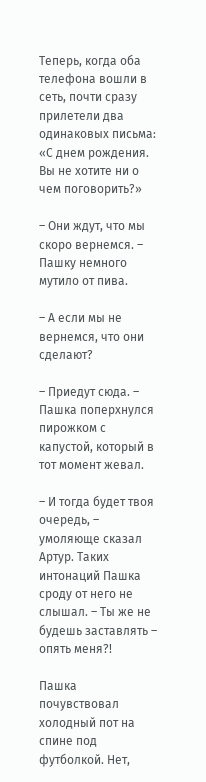Теперь, когда оба телефона вошли в сеть, почти сразу прилетели два одинаковых письма: «С днем рождения. Вы не хотите ни о чем поговорить?»

– Они ждут, что мы скоро вернемся. – Пашку немного мутило от пива.

– А если мы не вернемся, что они сделают?

– Приедут сюда. – Пашка поперхнулся пирожком с капустой, который в тот момент жевал.

– И тогда будет твоя очередь, – умоляюще сказал Артур. Таких интонаций Пашка сроду от него не слышал. – Ты же не будешь заставлять – опять меня?!

Пашка почувствовал холодный пот на спине под футболкой. Нет,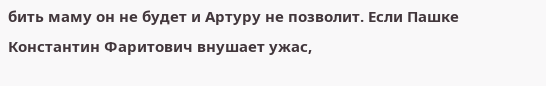бить маму он не будет и Артуру не позволит. Если Пашке Константин Фаритович внушает ужас,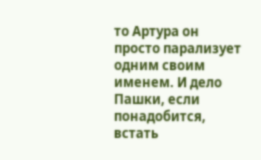то Артура он просто парализует одним своим именем. И дело Пашки, если понадобится, встать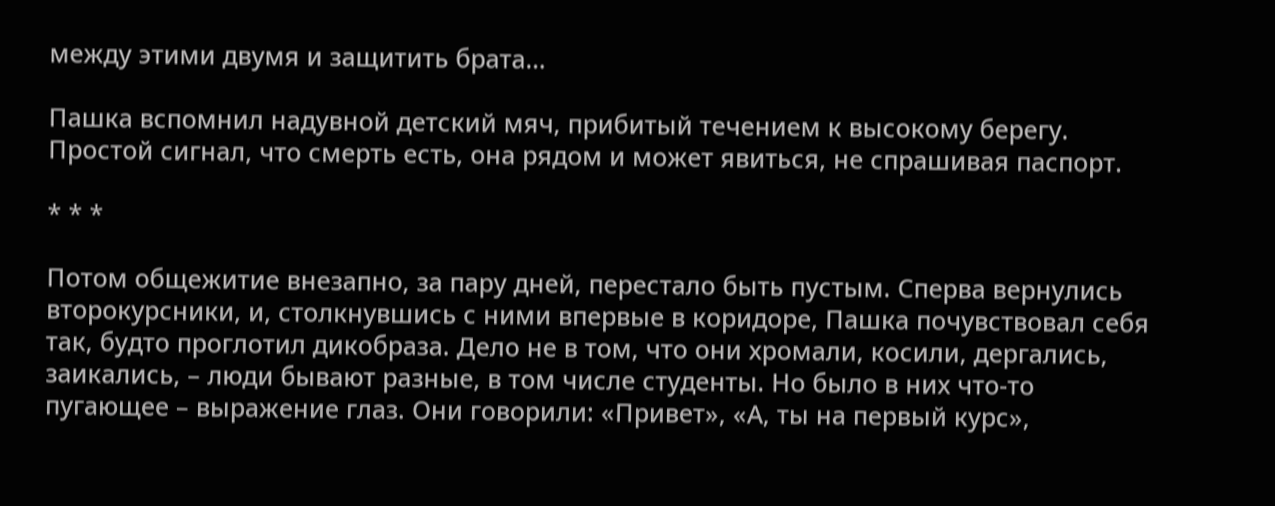между этими двумя и защитить брата…

Пашка вспомнил надувной детский мяч, прибитый течением к высокому берегу. Простой сигнал, что смерть есть, она рядом и может явиться, не спрашивая паспорт.

* * *

Потом общежитие внезапно, за пару дней, перестало быть пустым. Сперва вернулись второкурсники, и, столкнувшись с ними впервые в коридоре, Пашка почувствовал себя так, будто проглотил дикобраза. Дело не в том, что они хромали, косили, дергались, заикались, – люди бывают разные, в том числе студенты. Но было в них что-то пугающее – выражение глаз. Они говорили: «Привет», «А, ты на первый курс»,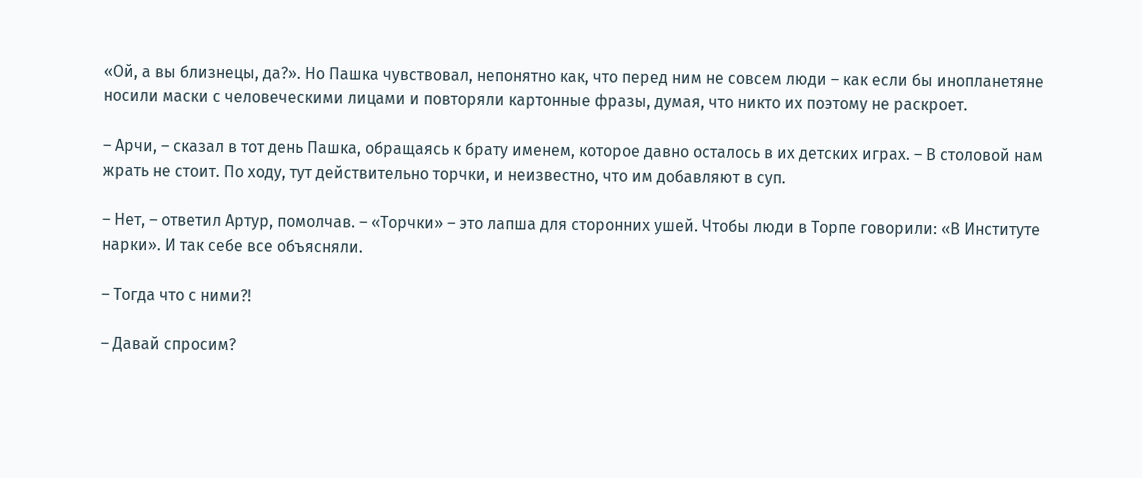«Ой, а вы близнецы, да?». Но Пашка чувствовал, непонятно как, что перед ним не совсем люди – как если бы инопланетяне носили маски с человеческими лицами и повторяли картонные фразы, думая, что никто их поэтому не раскроет.

– Арчи, – сказал в тот день Пашка, обращаясь к брату именем, которое давно осталось в их детских играх. – В столовой нам жрать не стоит. По ходу, тут действительно торчки, и неизвестно, что им добавляют в суп.

– Нет, – ответил Артур, помолчав. – «Торчки» – это лапша для сторонних ушей. Чтобы люди в Торпе говорили: «В Институте нарки». И так себе все объясняли.

– Тогда что с ними?!

– Давай спросим?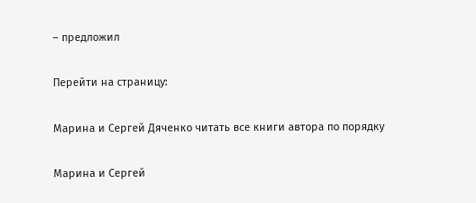– предложил

Перейти на страницу:

Марина и Сергей Дяченко читать все книги автора по порядку

Марина и Сергей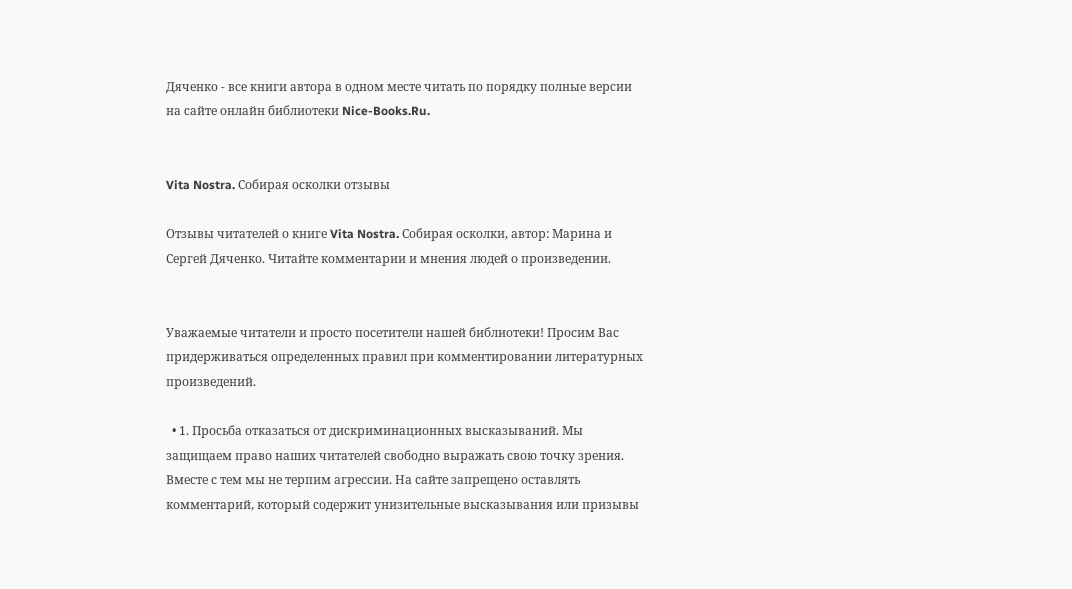Дяченко - все книги автора в одном месте читать по порядку полные версии на сайте онлайн библиотеки Nice-Books.Ru.


Vita Nostra. Собирая осколки отзывы

Отзывы читателей о книге Vita Nostra. Собирая осколки, автор: Марина и Сергей Дяченко. Читайте комментарии и мнения людей о произведении.


Уважаемые читатели и просто посетители нашей библиотеки! Просим Вас придерживаться определенных правил при комментировании литературных произведений.

  • 1. Просьба отказаться от дискриминационных высказываний. Мы защищаем право наших читателей свободно выражать свою точку зрения. Вместе с тем мы не терпим агрессии. На сайте запрещено оставлять комментарий, который содержит унизительные высказывания или призывы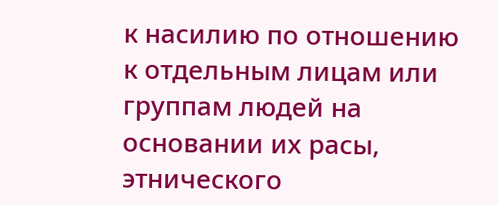к насилию по отношению к отдельным лицам или группам людей на основании их расы, этнического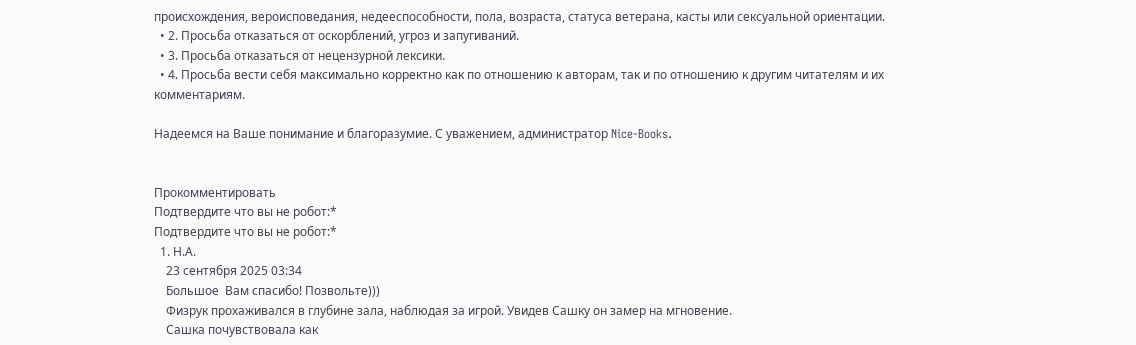происхождения, вероисповедания, недееспособности, пола, возраста, статуса ветерана, касты или сексуальной ориентации.
  • 2. Просьба отказаться от оскорблений, угроз и запугиваний.
  • 3. Просьба отказаться от нецензурной лексики.
  • 4. Просьба вести себя максимально корректно как по отношению к авторам, так и по отношению к другим читателям и их комментариям.

Надеемся на Ваше понимание и благоразумие. С уважением, администратор Nice-Books.


Прокомментировать
Подтвердите что вы не робот:*
Подтвердите что вы не робот:*
  1. Н.А.
    23 сентября 2025 03:34
    Большое  Вам спасибо! Позвольте)))
    Физрук прохаживался в глубине зала, наблюдая за игрой. Увидев Сашку он замер на мгновение.
    Сашка почувствовала как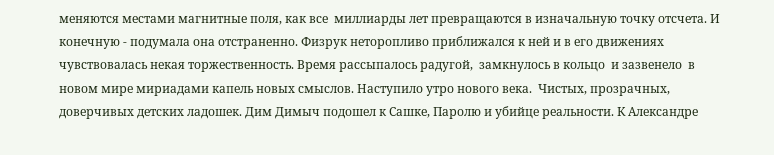меняются местами магнитные поля, как все  миллиарды лет превращаются в изначальную точку отсчета. И конечную - подумала она отстраненно. Физрук неторопливо приближался к ней и в его движениях чувствовалась некая торжественность. Время рассыпалось радугой,  замкнулось в кольцо  и зазвенело  в  новом мире мириадами капель новых смыслов. Наступило утро нового века.  Чистых, прозрачных, доверчивых детских ладошек. Дим Димыч подошел к Сашке, Паролю и убийце реальности. К Александре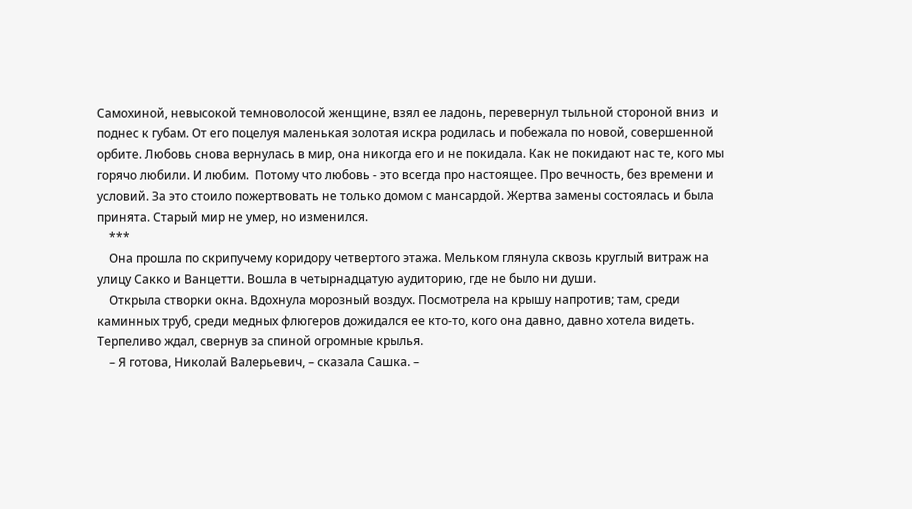Самохиной, невысокой темноволосой женщине, взял ее ладонь, перевернул тыльной стороной вниз  и поднес к губам. От его поцелуя маленькая золотая искра родилась и побежала по новой, совершенной орбите. Любовь снова вернулась в мир, она никогда его и не покидала. Как не покидают нас те, кого мы горячо любили. И любим.  Потому что любовь - это всегда про настоящее. Про вечность, без времени и условий. За это стоило пожертвовать не только домом с мансардой. Жертва замены состоялась и была принята. Старый мир не умер, но изменился.
    ***
    Она прошла по скрипучему коридору четвертого этажа. Мельком глянула сквозь круглый витраж на улицу Сакко и Ванцетти. Вошла в четырнадцатую аудиторию, где не было ни души.
    Открыла створки окна. Вдохнула морозный воздух. Посмотрела на крышу напротив; там, среди каминных труб, среди медных флюгеров дожидался ее кто-то, кого она давно, давно хотела видеть. Терпеливо ждал, свернув за спиной огромные крылья.
    – Я готова, Николай Валерьевич, – сказала Сашка. –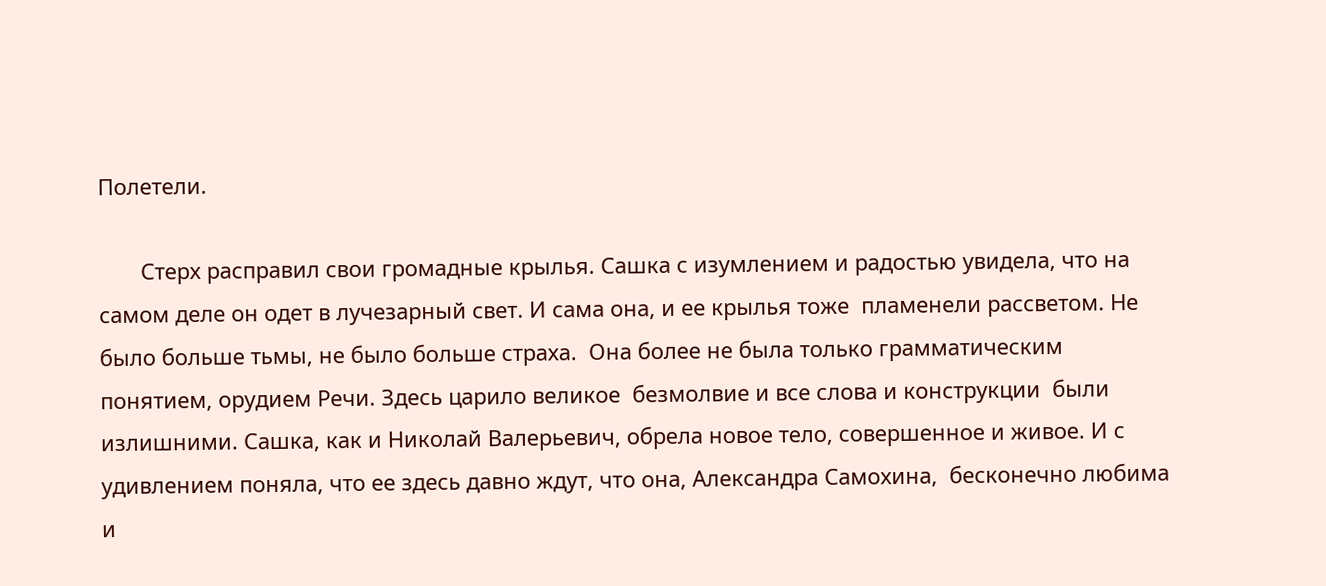Полетели.

       Стерх расправил свои громадные крылья. Сашка с изумлением и радостью увидела, что на самом деле он одет в лучезарный свет. И сама она, и ее крылья тоже  пламенели рассветом. Не было больше тьмы, не было больше страха.  Она более не была только грамматическим понятием, орудием Речи. Здесь царило великое  безмолвие и все слова и конструкции  были  излишними. Сашка, как и Николай Валерьевич, обрела новое тело, совершенное и живое. И с удивлением поняла, что ее здесь давно ждут, что она, Александра Самохина,  бесконечно любима и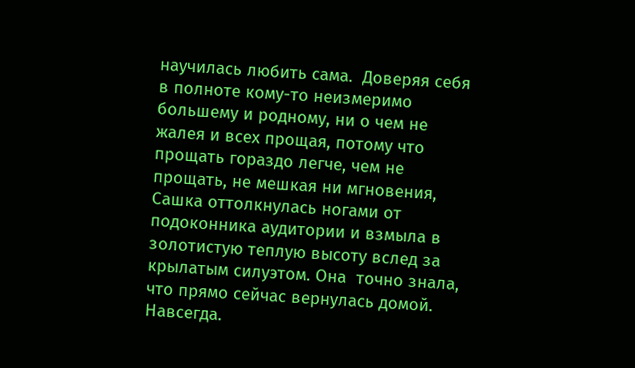научилась любить сама.  Доверяя себя в полноте кому-то неизмеримо большему и родному, ни о чем не жалея и всех прощая, потому что прощать гораздо легче, чем не прощать, не мешкая ни мгновения,  Сашка оттолкнулась ногами от подоконника аудитории и взмыла в  золотистую теплую высоту вслед за крылатым силуэтом. Она  точно знала, что прямо сейчас вернулась домой. Навсегда.